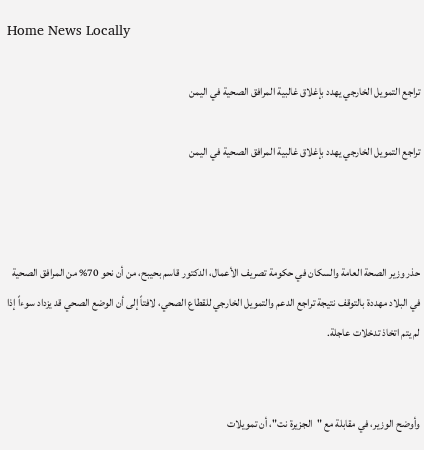Home News Locally

تراجع التمويل الخارجي يهدد بإغلاق غالبية المرافق الصحية في اليمن

تراجع التمويل الخارجي يهدد بإغلاق غالبية المرافق الصحية في اليمن



حذر وزير الصحة العامة والسكان في حكومة تصريف الأعمال، الدكتور قاسم بحيبح، من أن نحو 70% من المرافق الصحية في البلاد مهددة بالتوقف نتيجة تراجع الدعم والتمويل الخارجي للقطاع الصحي، لافتاً إلى أن الوضع الصحي قد يزداد سوءاً إذا لم يتم اتخاذ تدخلات عاجلة.


وأوضح الوزير، في مقابلة مع "الجزيرة نت"، أن تمويلات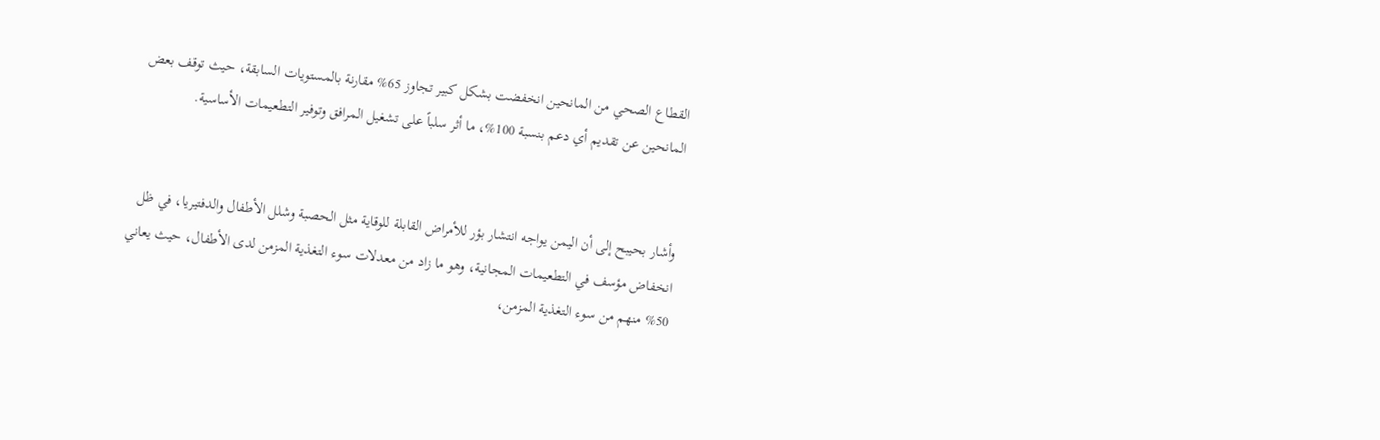القطاع الصحي من المانحين انخفضت بشكل كبير تجاوز 65% مقارنة بالمستويات السابقة، حيث توقف بعض المانحين عن تقديم أي دعم بنسبة 100%، ما أثر سلباً على تشغيل المرافق وتوفير التطعيمات الأساسية.


وأشار بحيبح إلى أن اليمن يواجه انتشار بؤر للأمراض القابلة للوقاية مثل الحصبة وشلل الأطفال والدفتيريا، في ظل انخفاض مؤسف في التطعيمات المجانية، وهو ما زاد من معدلات سوء التغذية المزمن لدى الأطفال، حيث يعاني 50% منهم من سوء التغذية المزمن،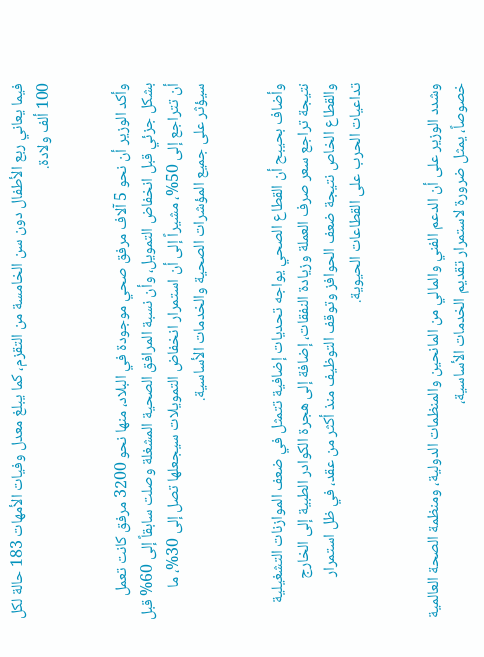فيما يعاني ربع الأطفال دون سن الخامسة من التقزم، كما يبلغ معدل وفيات الأمهات 183 حالة لكل 100 ألف ولادة.


وأكد الوزير أن نحو 5 آلاف مرفق صحي موجودة في البلاد، منها نحو 3200 مرفق كانت تعمل بشكل جزئي قبل انخفاض التمويل، وأن نسبة المرافق الصحية المشغلة وصلت سابقاً إلى 60% قبل أن تتراجع إلى 50%، مشيراً إلى أن استمرار انخفاض التمويلات سيجعلها تصل إلى 30%، ما سيؤثر على جميع المؤشرات الصحية والخدمات الأساسية.


وأضاف بحيبح أن القطاع الصحي يواجه تحديات إضافية تتمثل في ضعف الموازنات التشغيلية نتيجة تراجع سعر صرف العملة وزيادة النفقات، إضافة إلى هجرة الكوادر الطبية إلى الخارج والقطاع الخاص نتيجة ضعف الحوافز وتوقف التوظيف منذ أكثر من عقد، في ظل استمرار تداعيات الحرب على القطاعات الحيوية.


وشدد الوزير على أن الدعم الفني والمالي من المانحين والمنظمات الدولية، ومنظمة الصحة العالمية خصوصاً، يمثل ضرورة لاستمرار تقديم الخدمات الأساسية،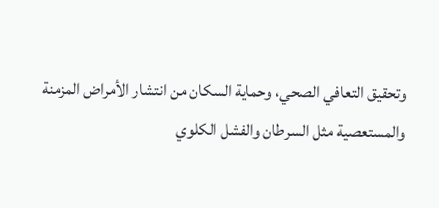وتحقيق التعافي الصحي، وحماية السكان من انتشار الأمراض المزمنة والمستعصية مثل السرطان والفشل الكلوي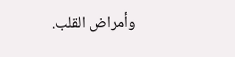وأمراض القلب.